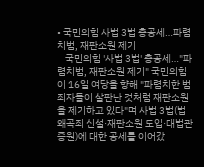• 국민의힘 사법 3법 총공세…파렴치범, 재판소원 제기
    국민의힘 '사법 3법' 총공세…"파렴치범, 재판소원 제기" 국민의힘이 16일 여당을 향해 "파렴치한 범죄자들이 살판난 것처럼 재판소원을 제기하고 있다"며 사법 3법(법왜곡죄 신설·재판소원 도입·대법관 증원)에 대한 공세를 이어갔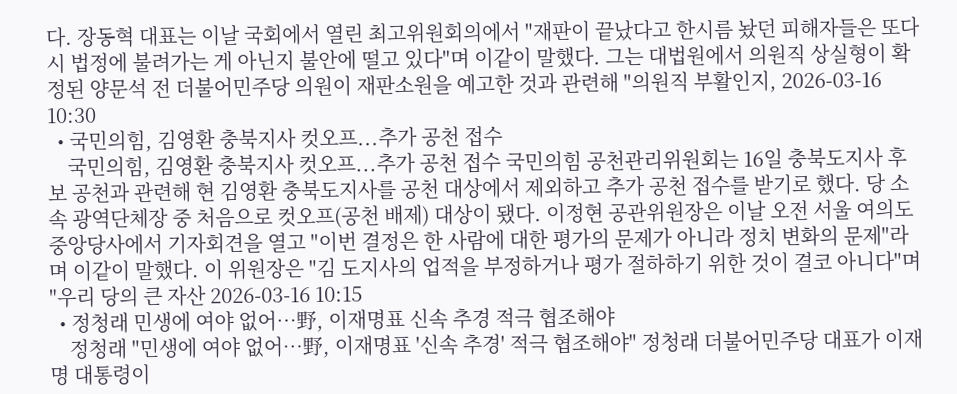다. 장동혁 대표는 이날 국회에서 열린 최고위원회의에서 "재판이 끝났다고 한시름 놨던 피해자들은 또다시 법정에 불려가는 게 아닌지 불안에 떨고 있다"며 이같이 말했다. 그는 대법원에서 의원직 상실형이 확정된 양문석 전 더불어민주당 의원이 재판소원을 예고한 것과 관련해 "의원직 부활인지, 2026-03-16 10:30
  • 국민의힘, 김영환 충북지사 컷오프...추가 공천 접수
    국민의힘, 김영환 충북지사 컷오프...추가 공천 접수 국민의힘 공천관리위원회는 16일 충북도지사 후보 공천과 관련해 현 김영환 충북도지사를 공천 대상에서 제외하고 추가 공천 접수를 받기로 했다. 당 소속 광역단체장 중 처음으로 컷오프(공천 배제) 대상이 됐다. 이정현 공관위원장은 이날 오전 서울 여의도 중앙당사에서 기자회견을 열고 "이번 결정은 한 사람에 대한 평가의 문제가 아니라 정치 변화의 문제"라며 이같이 말했다. 이 위원장은 "김 도지사의 업적을 부정하거나 평가 절하하기 위한 것이 결코 아니다"며 "우리 당의 큰 자산 2026-03-16 10:15
  • 정청래 민생에 여야 없어…野, 이재명표 신속 추경 적극 협조해야
    정청래 "민생에 여야 없어…野, 이재명표 '신속 추경' 적극 협조해야" 정청래 더불어민주당 대표가 이재명 대통령이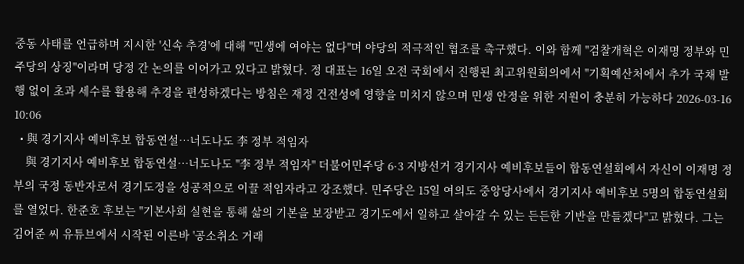중동 사태를 언급하며 지시한 '신속 추경'에 대해 "민생에 여야는 없다"며 야당의 적극적인 협조를 촉구했다. 이와 함께 "검찰개혁은 이재명 정부와 민주당의 상징"이라며 당정 간 논의를 이어가고 있다고 밝혔다. 정 대표는 16일 오전 국회에서 진행된 최고위원회의에서 "기획예산처에서 추가 국채 발행 없이 초과 세수를 활용해 추경을 편성하겠다는 방침은 재정 건전성에 영향을 미치지 않으며 민생 안정을 위한 지원이 충분히 가능하다 2026-03-16 10:06
  • 與 경기지사 예비후보 합동연설…너도나도 李 정부 적임자
    與 경기지사 예비후보 합동연설…너도나도 "李 정부 적임자" 더불어민주당 6·3 지방선거 경기지사 예비후보들이 합동연설회에서 자신이 이재명 정부의 국정 동반자로서 경기도정을 성공적으로 이끌 적임자라고 강조했다. 민주당은 15일 여의도 중앙당사에서 경기지사 예비후보 5명의 합동연설회를 열었다. 한준호 후보는 "기본사회 실현을 통해 삶의 기본을 보장받고 경기도에서 일하고 살아갈 수 있는 든든한 기반을 만들겠다"고 밝혔다. 그는 김어준 씨 유튜브에서 시작된 이른바 '공소취소 거래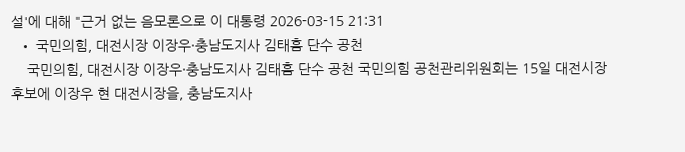설'에 대해 "근거 없는 음모론으로 이 대통령 2026-03-15 21:31
  • 국민의힘, 대전시장 이장우·충남도지사 김태흠 단수 공천
    국민의힘, 대전시장 이장우·충남도지사 김태흠 단수 공천 국민의힘 공천관리위원회는 15일 대전시장 후보에 이장우 현 대전시장을, 충남도지사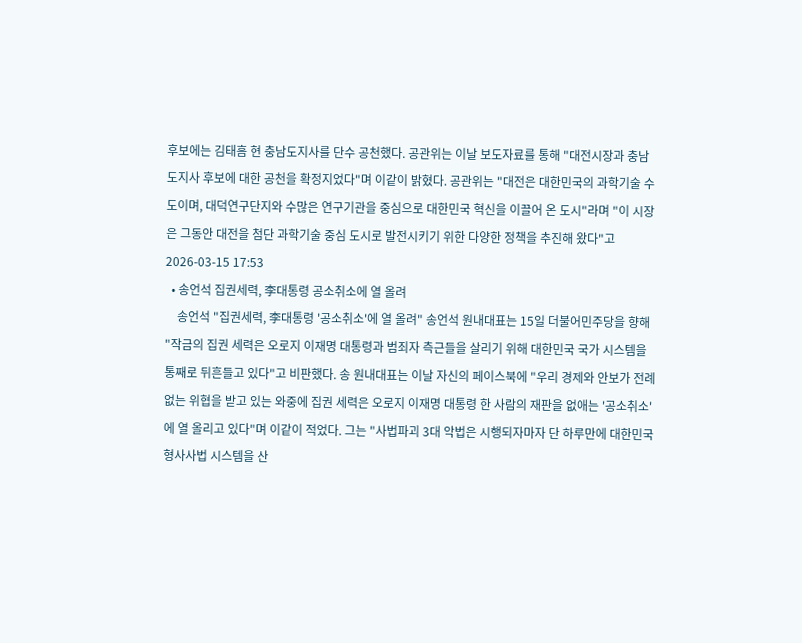후보에는 김태흠 현 충남도지사를 단수 공천했다. 공관위는 이날 보도자료를 통해 "대전시장과 충남도지사 후보에 대한 공천을 확정지었다"며 이같이 밝혔다. 공관위는 "대전은 대한민국의 과학기술 수도이며, 대덕연구단지와 수많은 연구기관을 중심으로 대한민국 혁신을 이끌어 온 도시"라며 "이 시장은 그동안 대전을 첨단 과학기술 중심 도시로 발전시키기 위한 다양한 정책을 추진해 왔다"고 2026-03-15 17:53
  • 송언석 집권세력, 李대통령 공소취소에 열 올려
    송언석 "집권세력, 李대통령 '공소취소'에 열 올려" 송언석 원내대표는 15일 더불어민주당을 향해 "작금의 집권 세력은 오로지 이재명 대통령과 범죄자 측근들을 살리기 위해 대한민국 국가 시스템을 통째로 뒤흔들고 있다"고 비판했다. 송 원내대표는 이날 자신의 페이스북에 "우리 경제와 안보가 전례 없는 위협을 받고 있는 와중에 집권 세력은 오로지 이재명 대통령 한 사람의 재판을 없애는 '공소취소'에 열 올리고 있다"며 이같이 적었다. 그는 "사법파괴 3대 악법은 시행되자마자 단 하루만에 대한민국 형사사법 시스템을 산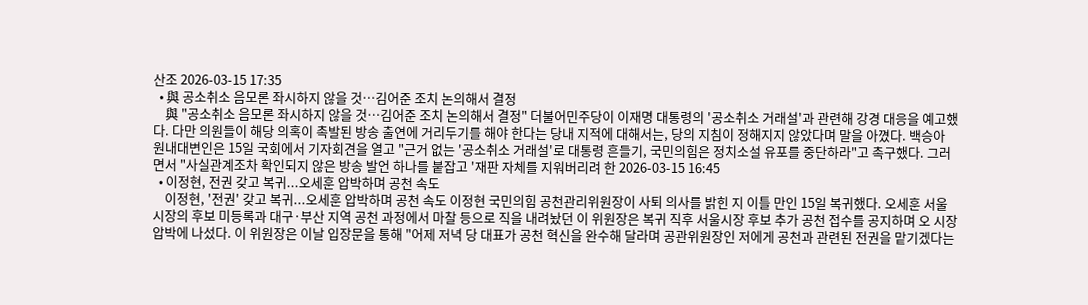산조 2026-03-15 17:35
  • 與 공소취소 음모론 좌시하지 않을 것…김어준 조치 논의해서 결정
    與 "공소취소 음모론 좌시하지 않을 것…김어준 조치 논의해서 결정" 더불어민주당이 이재명 대통령의 '공소취소 거래설'과 관련해 강경 대응을 예고했다. 다만 의원들이 해당 의혹이 촉발된 방송 출연에 거리두기를 해야 한다는 당내 지적에 대해서는, 당의 지침이 정해지지 않았다며 말을 아꼈다. 백승아 원내대변인은 15일 국회에서 기자회견을 열고 "근거 없는 '공소취소 거래설'로 대통령 흔들기, 국민의힘은 정치소설 유포를 중단하라"고 촉구했다. 그러면서 "사실관계조차 확인되지 않은 방송 발언 하나를 붙잡고 '재판 자체를 지워버리려 한 2026-03-15 16:45
  • 이정현, 전권 갖고 복귀...오세훈 압박하며 공천 속도
    이정현, '전권' 갖고 복귀...오세훈 압박하며 공천 속도 이정현 국민의힘 공천관리위원장이 사퇴 의사를 밝힌 지 이틀 만인 15일 복귀했다. 오세훈 서울시장의 후보 미등록과 대구·부산 지역 공천 과정에서 마찰 등으로 직을 내려놨던 이 위원장은 복귀 직후 서울시장 후보 추가 공천 접수를 공지하며 오 시장 압박에 나섰다. 이 위원장은 이날 입장문을 통해 "어제 저녁 당 대표가 공천 혁신을 완수해 달라며 공관위원장인 저에게 공천과 관련된 전권을 맡기겠다는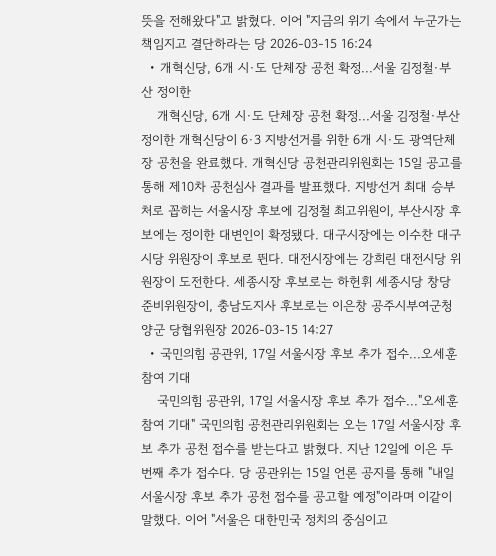뜻을 전해왔다"고 밝혔다. 이어 "지금의 위기 속에서 누군가는 책임지고 결단하라는 당 2026-03-15 16:24
  • 개혁신당, 6개 시·도 단체장 공천 확정...서울 김정철·부산 정이한
    개혁신당, 6개 시·도 단체장 공천 확정...서울 김정철·부산 정이한 개혁신당이 6·3 지방선거를 위한 6개 시·도 광역단체장 공천을 완료했다. 개혁신당 공천관리위원회는 15일 공고를 통해 제10차 공천심사 결과를 발표했다. 지방선거 최대 승부처로 꼽히는 서울시장 후보에 김정철 최고위원이, 부산시장 후보에는 정이한 대변인이 확정됐다. 대구시장에는 이수찬 대구시당 위원장이 후보로 뛴다. 대전시장에는 강희린 대전시당 위원장이 도전한다. 세종시장 후보로는 하헌휘 세종시당 창당준비위원장이, 충남도지사 후보로는 이은창 공주시부여군청양군 당협위원장 2026-03-15 14:27
  • 국민의힘 공관위, 17일 서울시장 후보 추가 접수...오세훈 참여 기대
    국민의힘 공관위, 17일 서울시장 후보 추가 접수..."오세훈 참여 기대" 국민의힘 공천관리위원회는 오는 17일 서울시장 후보 추가 공천 접수를 받는다고 밝혔다. 지난 12일에 이은 두 번째 추가 접수다. 당 공관위는 15일 언론 공지를 통해 "내일 서울시장 후보 추가 공천 접수를 공고할 예정"이라며 이같이 말했다. 이어 "서울은 대한민국 정치의 중심이고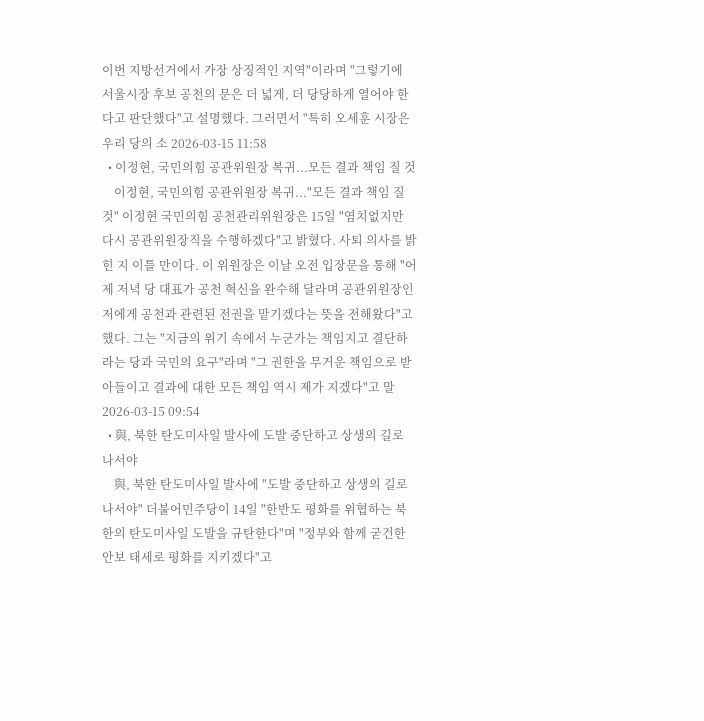이번 지방선거에서 가장 상징적인 지역"이라며 "그렇기에 서울시장 후보 공천의 문은 더 넓게, 더 당당하게 열어야 한다고 판단했다"고 설명했다. 그러면서 "특히 오세훈 시장은 우리 당의 소 2026-03-15 11:58
  • 이정현, 국민의힘 공관위원장 복귀...모든 결과 책임 질 것
    이정현, 국민의힘 공관위원장 복귀..."모든 결과 책임 질 것" 이정현 국민의힘 공천관리위원장은 15일 "염치없지만 다시 공관위원장직을 수행하겠다"고 밝혔다. 사퇴 의사를 밝힌 지 이틀 만이다. 이 위원장은 이날 오전 입장문을 통해 "어제 저녁 당 대표가 공천 혁신을 완수해 달라며 공관위원장인 저에게 공천과 관련된 전권을 맡기겠다는 뜻을 전해왔다"고 했다. 그는 "지금의 위기 속에서 누군가는 책임지고 결단하라는 당과 국민의 요구"라며 "그 권한을 무거운 책임으로 받아들이고 결과에 대한 모든 책임 역시 제가 지겠다"고 말 2026-03-15 09:54
  • 與, 북한 탄도미사일 발사에 도발 중단하고 상생의 길로 나서야
    與, 북한 탄도미사일 발사에 "도발 중단하고 상생의 길로 나서야" 더불어민주당이 14일 "한반도 평화를 위협하는 북한의 탄도미사일 도발을 규탄한다"며 "정부와 함께 굳건한 안보 태세로 평화를 지키겠다"고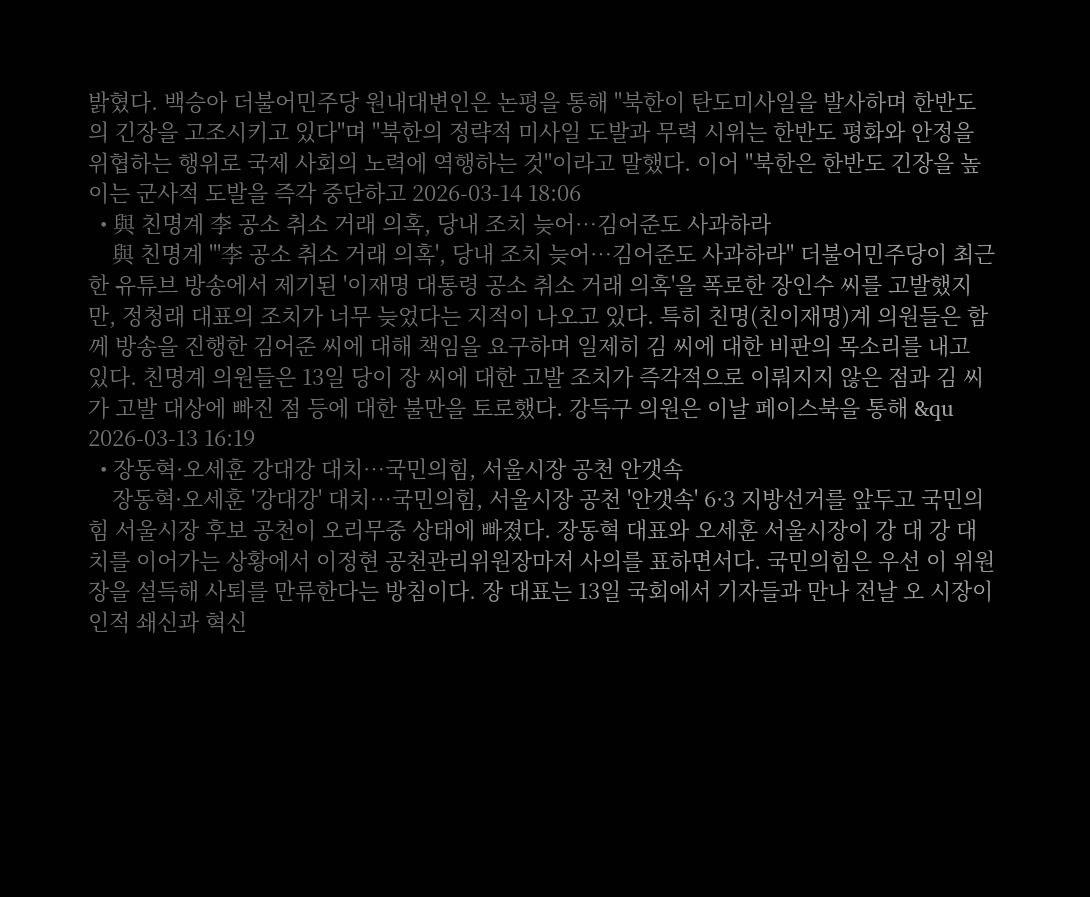밝혔다. 백승아 더불어민주당 원내대변인은 논평을 통해 "북한이 탄도미사일을 발사하며 한반도의 긴장을 고조시키고 있다"며 "북한의 정략적 미사일 도발과 무력 시위는 한반도 평화와 안정을 위협하는 행위로 국제 사회의 노력에 역행하는 것"이라고 말했다. 이어 "북한은 한반도 긴장을 높이는 군사적 도발을 즉각 중단하고 2026-03-14 18:06
  • 與 친명계 李 공소 취소 거래 의혹, 당내 조치 늦어…김어준도 사과하라
    與 친명계 "'李 공소 취소 거래 의혹', 당내 조치 늦어…김어준도 사과하라" 더불어민주당이 최근 한 유튜브 방송에서 제기된 '이재명 대통령 공소 취소 거래 의혹'을 폭로한 장인수 씨를 고발했지만, 정청래 대표의 조치가 너무 늦었다는 지적이 나오고 있다. 특히 친명(친이재명)계 의원들은 함께 방송을 진행한 김어준 씨에 대해 책임을 요구하며 일제히 김 씨에 대한 비판의 목소리를 내고 있다. 친명계 의원들은 13일 당이 장 씨에 대한 고발 조치가 즉각적으로 이뤄지지 않은 점과 김 씨가 고발 대상에 빠진 점 등에 대한 불만을 토로했다. 강득구 의원은 이날 페이스북을 통해 &qu 2026-03-13 16:19
  • 장동혁·오세훈 강대강 대치…국민의힘, 서울시장 공천 안갯속
    장동혁·오세훈 '강대강' 대치…국민의힘, 서울시장 공천 '안갯속' 6·3 지방선거를 앞두고 국민의힘 서울시장 후보 공천이 오리무중 상태에 빠졌다. 장동혁 대표와 오세훈 서울시장이 강 대 강 대치를 이어가는 상황에서 이정현 공천관리위원장마저 사의를 표하면서다. 국민의힘은 우선 이 위원장을 설득해 사퇴를 만류한다는 방침이다. 장 대표는 13일 국회에서 기자들과 만나 전날 오 시장이 인적 쇄신과 혁신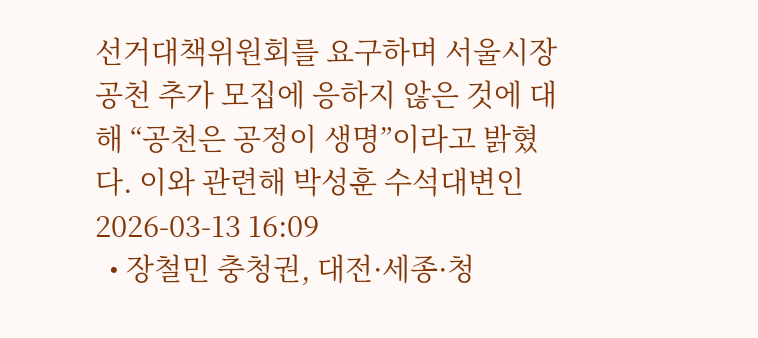선거대책위원회를 요구하며 서울시장 공천 추가 모집에 응하지 않은 것에 대해 “공천은 공정이 생명”이라고 밝혔다. 이와 관련해 박성훈 수석대변인 2026-03-13 16:09
  • 장철민 충청권, 대전·세종·청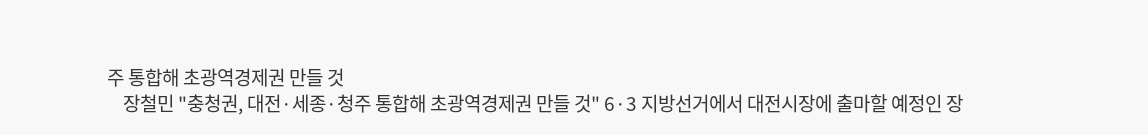주 통합해 초광역경제권 만들 것
    장철민 "충청권, 대전·세종·청주 통합해 초광역경제권 만들 것" 6·3 지방선거에서 대전시장에 출마할 예정인 장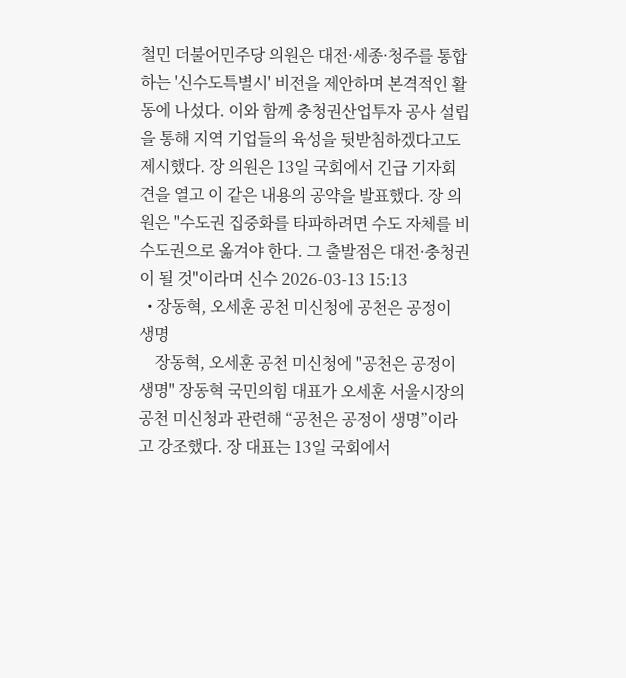철민 더불어민주당 의원은 대전·세종·청주를 통합하는 '신수도특별시' 비전을 제안하며 본격적인 활동에 나섰다. 이와 함께 충청권산업투자 공사 설립을 통해 지역 기업들의 육성을 뒷받침하겠다고도 제시했다. 장 의원은 13일 국회에서 긴급 기자회견을 열고 이 같은 내용의 공약을 발표했다. 장 의원은 "수도권 집중화를 타파하려면 수도 자체를 비수도권으로 옮겨야 한다. 그 출발점은 대전·충청권이 될 것"이라며 신수 2026-03-13 15:13
  • 장동혁, 오세훈 공천 미신청에 공천은 공정이 생명
    장동혁, 오세훈 공천 미신청에 "공천은 공정이 생명" 장동혁 국민의힘 대표가 오세훈 서울시장의 공천 미신청과 관련해 “공천은 공정이 생명”이라고 강조했다. 장 대표는 13일 국회에서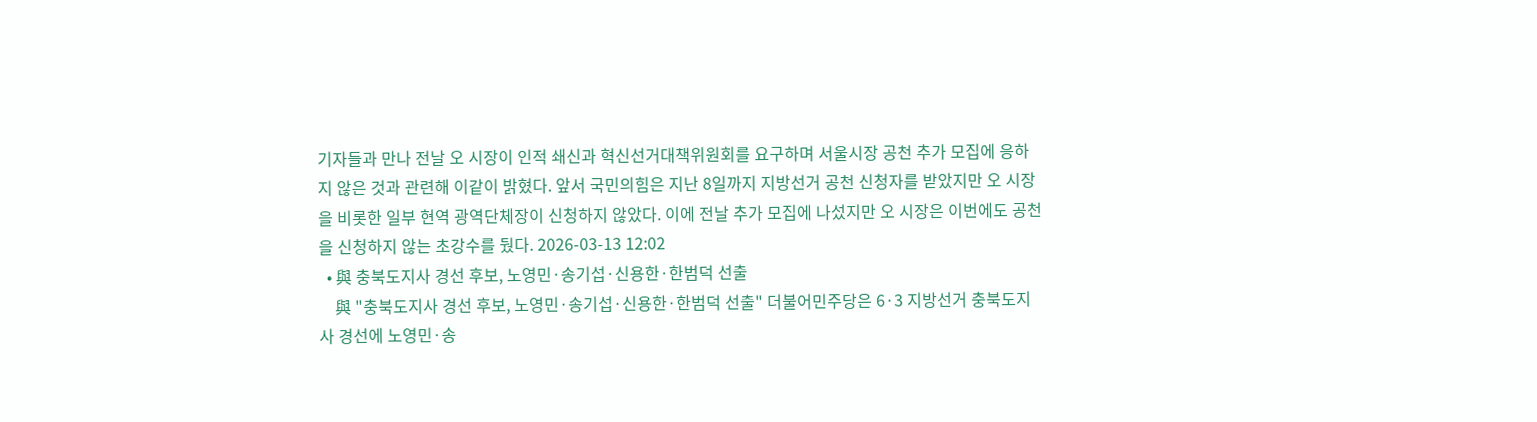기자들과 만나 전날 오 시장이 인적 쇄신과 혁신선거대책위원회를 요구하며 서울시장 공천 추가 모집에 응하지 않은 것과 관련해 이같이 밝혔다. 앞서 국민의힘은 지난 8일까지 지방선거 공천 신청자를 받았지만 오 시장을 비롯한 일부 현역 광역단체장이 신청하지 않았다. 이에 전날 추가 모집에 나섰지만 오 시장은 이번에도 공천을 신청하지 않는 초강수를 뒀다. 2026-03-13 12:02
  • 與 충북도지사 경선 후보, 노영민·송기섭·신용한·한범덕 선출
    與 "충북도지사 경선 후보, 노영민·송기섭·신용한·한범덕 선출" 더불어민주당은 6·3 지방선거 충북도지사 경선에 노영민·송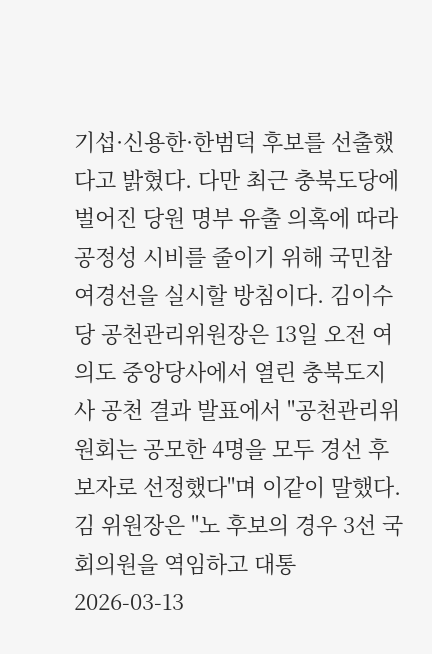기섭·신용한·한범덕 후보를 선출했다고 밝혔다. 다만 최근 충북도당에 벌어진 당원 명부 유출 의혹에 따라 공정성 시비를 줄이기 위해 국민참여경선을 실시할 방침이다. 김이수 당 공천관리위원장은 13일 오전 여의도 중앙당사에서 열린 충북도지사 공천 결과 발표에서 "공천관리위원회는 공모한 4명을 모두 경선 후보자로 선정했다"며 이같이 말했다. 김 위원장은 "노 후보의 경우 3선 국회의원을 역임하고 대통 2026-03-13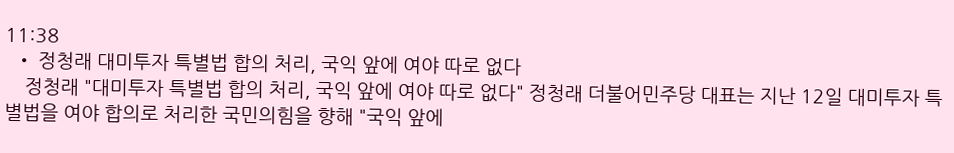11:38
  • 정청래 대미투자 특별법 합의 처리, 국익 앞에 여야 따로 없다
    정청래 "대미투자 특별법 합의 처리, 국익 앞에 여야 따로 없다" 정청래 더불어민주당 대표는 지난 12일 대미투자 특별법을 여야 합의로 처리한 국민의힘을 향해 "국익 앞에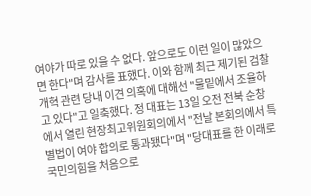여야가 따로 있을 수 없다. 앞으로도 이런 일이 많았으면 한다"며 감사를 표했다. 이와 함께 최근 제기된 검찰개혁 관련 당내 이견 의혹에 대해선 "물밑에서 조율하고 있다"고 일축했다. 정 대표는 13일 오전 전북 순창에서 열린 현장최고위원회의에서 "전날 본회의에서 특별법이 여야 합의로 통과됐다"며 "당대표를 한 이래로 국민의힘을 처음으로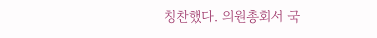칭찬했다. 의원총회서 국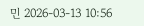민 2026-03-13 10:56